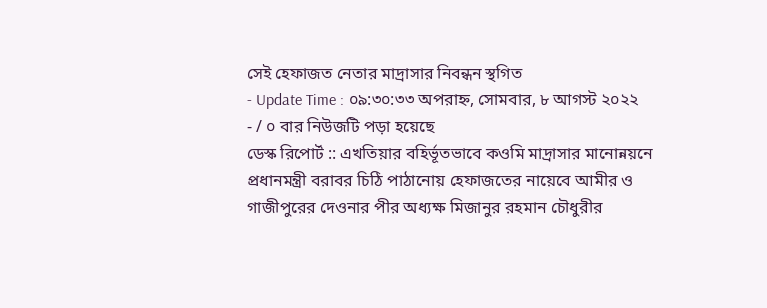সেই হেফাজত নেতার মাদ্রাসার নিবন্ধন স্থগিত
- Update Time : ০৯:৩০:৩৩ অপরাহ্ন, সোমবার, ৮ আগস্ট ২০২২
- / ০ বার নিউজটি পড়া হয়েছে
ডেস্ক রিপোর্ট :: এখতিয়ার বহির্ভূতভাবে কওমি মাদ্রাসার মানোন্নয়নে প্রধানমন্ত্রী বরাবর চিঠি পাঠানোয় হেফাজতের নায়েবে আমীর ও গাজীপুরের দেওনার পীর অধ্যক্ষ মিজানুর রহমান চৌধুরীর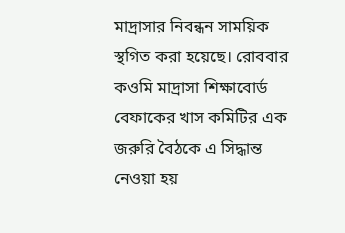মাদ্রাসার নিবন্ধন সাময়িক স্থগিত করা হয়েছে। রোববার কওমি মাদ্রাসা শিক্ষাবোর্ড বেফাকের খাস কমিটির এক জরুরি বৈঠকে এ সিদ্ধান্ত নেওয়া হয়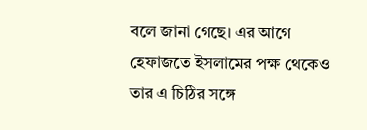বলে জানা গেছে। এর আগে হেফাজতে ইসলামের পক্ষ থেকেও তার এ চিঠির সঙ্গে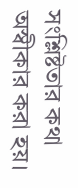সংশ্লিষ্টতার কথা অস্বীকার করা হয়।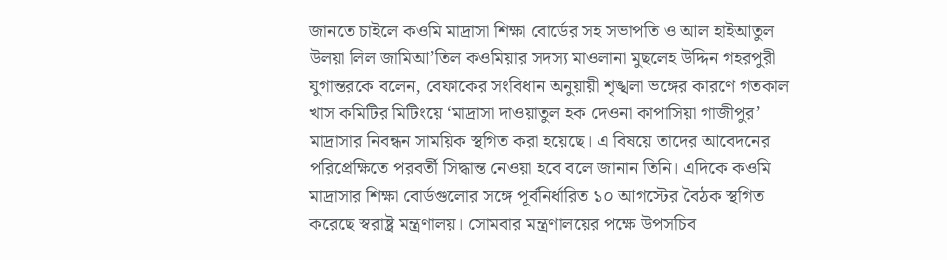জানতে চাইলে কওমি মাদ্রাসা শিক্ষা বোর্ডের সহ সভাপতি ও আল হাইআতুল উলয়া লিল জামিআ’তিল কওমিয়ার সদস্য মাওলানা মুছলেহ উদ্দিন গহরপুরী যুগান্তরকে বলেন, বেফাকের সংবিধান অনুয়ায়ী শৃঙ্খলা ভঙ্গের কারণে গতকাল খাস কমিটির মিটিংয়ে ‘মাদ্রাসা দাওয়াতুল হক দেওনা কাপাসিয়া গাজীপুর’ মাদ্রাসার নিবন্ধন সাময়িক স্থগিত করা হয়েছে। এ বিষয়ে তাদের আবেদনের পরিপ্রেক্ষিতে পরবর্তী সিদ্ধান্ত নেওয়া হবে বলে জানান তিনি। এদিকে কওমি মাদ্রাসার শিক্ষা বোর্ডগুলোর সঙ্গে পূর্বনির্ধারিত ১০ আগস্টের বৈঠক স্থগিত করেছে স্বরাষ্ট্র মন্ত্রণালয়। সোমবার মন্ত্রণালয়ের পক্ষে উপসচিব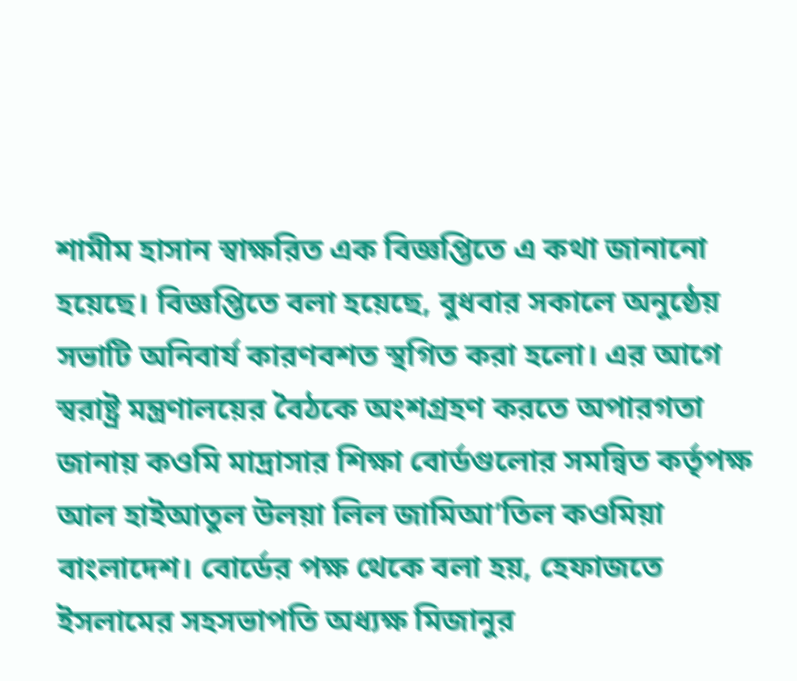শামীম হাসান স্বাক্ষরিত এক বিজ্ঞপ্তিতে এ কথা জানানো হয়েছে। বিজ্ঞপ্তিতে বলা হয়েছে, বুধবার সকালে অনুষ্ঠেয় সভাটি অনিবার্য কারণবশত স্থগিত করা হলো। এর আগে স্বরাষ্ট্র মন্ত্রণালয়ের বৈঠকে অংশগ্রহণ করতে অপারগতা জানায় কওমি মাদ্রাসার শিক্ষা বোর্ডগুলোর সমন্বিত কর্তৃপক্ষ আল হাইআতুল উলয়া লিল জামিআ’তিল কওমিয়া বাংলাদেশ। বোর্ডের পক্ষ থেকে বলা হয়, হেফাজতে ইসলামের সহসভাপতি অধ্যক্ষ মিজানুর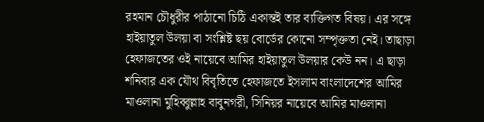রহমান চৌধুরীর পাঠানো চিঠি একান্তই তার ব্যক্তিগত বিষয়। এর সঙ্গে হাইয়াতুল উলয়া বা সংশ্লিষ্ট ছয় বোর্ডের কোনো সম্পৃক্ততা নেই। তাছাড়া হেফাজতের ওই নায়েবে আমির হাইয়াতুল উলয়ার কেউ নন। এ ছাড়া শনিবার এক যৌথ বিবৃতিতে হেফাজতে ইসলাম বাংলাদেশের আমির মাওলানা মুহিব্বুল্লাহ বাবুনগরী, সিনিয়র নায়েবে আমির মাওলানা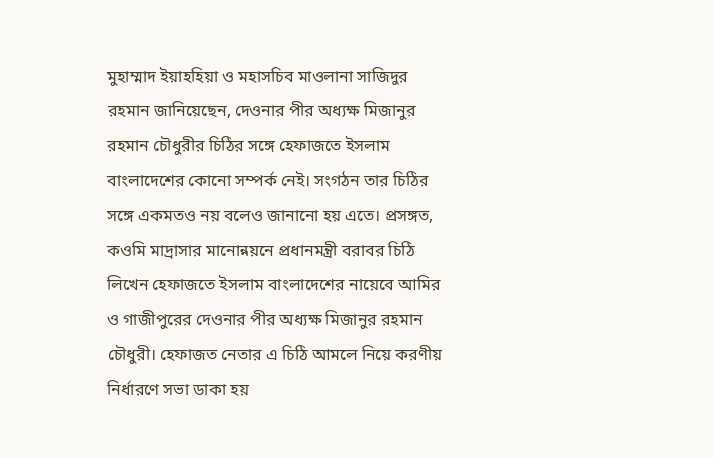মুহাম্মাদ ইয়াহহিয়া ও মহাসচিব মাওলানা সাজিদুর রহমান জানিয়েছেন, দেওনার পীর অধ্যক্ষ মিজানুর রহমান চৌধুরীর চিঠির সঙ্গে হেফাজতে ইসলাম বাংলাদেশের কোনো সম্পর্ক নেই। সংগঠন তার চিঠির সঙ্গে একমতও নয় বলেও জানানো হয় এতে। প্রসঙ্গত, কওমি মাদ্রাসার মানোন্নয়নে প্রধানমন্ত্রী বরাবর চিঠি লিখেন হেফাজতে ইসলাম বাংলাদেশের নায়েবে আমির ও গাজীপুরের দেওনার পীর অধ্যক্ষ মিজানুর রহমান চৌধুরী। হেফাজত নেতার এ চিঠি আমলে নিয়ে করণীয় নির্ধারণে সভা ডাকা হয়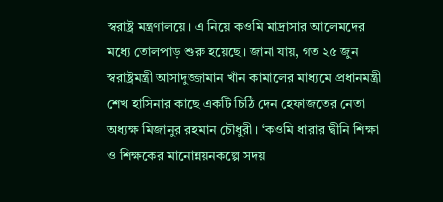স্বরাষ্ট্র মন্ত্রণালয়ে। এ নিয়ে কওমি মাদ্রাসার আলেমদের মধ্যে তোলপাড় শুরু হয়েছে। জানা যায়, গত ২৫ জুন স্বরাষ্ট্রমন্ত্রী আসাদুজ্জামান খাঁন কামালের মাধ্যমে প্রধানমন্ত্রী শেখ হাসিনার কাছে একটি চিঠি দেন হেফাজতের নেতা অধ্যক্ষ মিজানুর রহমান চৌধুরী। ‘কওমি ধারার দ্বীনি শিক্ষা ও শিক্ষকের মানোন্নয়নকল্পে সদয়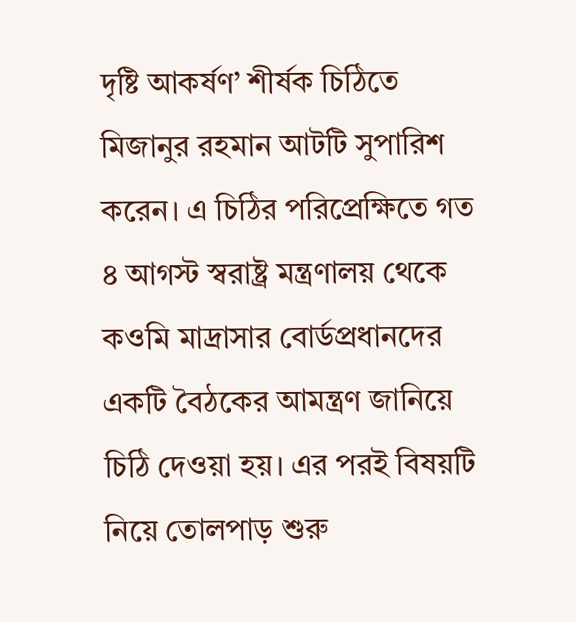দৃষ্টি আকর্ষণ’ শীর্ষক চিঠিতে মিজানুর রহমান আটটি সুপারিশ করেন। এ চিঠির পরিপ্রেক্ষিতে গত ৪ আগস্ট স্বরাষ্ট্র মন্ত্রণালয় থেকে কওমি মাদ্রাসার বোর্ডপ্রধানদের একটি বৈঠকের আমন্ত্রণ জানিয়ে চিঠি দেওয়া হয়। এর পরই বিষয়টি নিয়ে তোলপাড় শুরু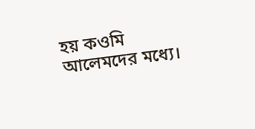হয় কওমি আলেমদের মধ্যে।